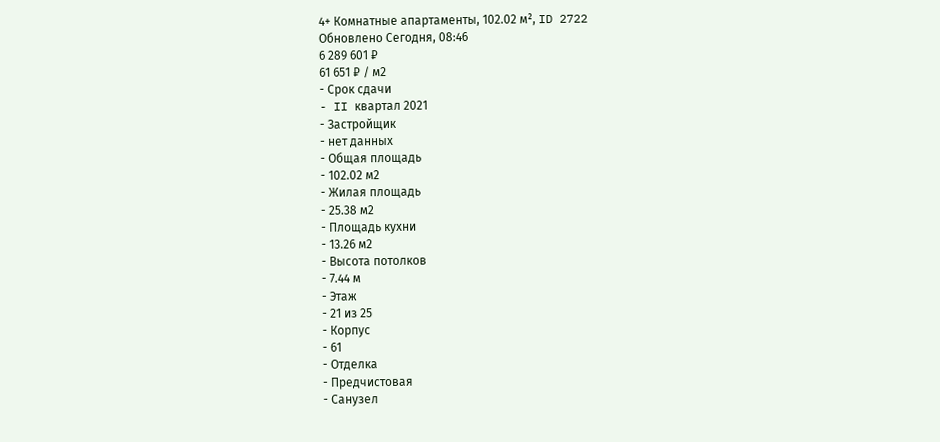4+ Комнатные апартаменты, 102.02 м², ID 2722
Обновлено Сегодня, 08:46
6 289 601 ₽
61 651 ₽ / м2
- Срок сдачи
- II квартал 2021
- Застройщик
- нет данных
- Общая площадь
- 102.02 м2
- Жилая площадь
- 25.38 м2
- Площадь кухни
- 13.26 м2
- Высота потолков
- 7.44 м
- Этаж
- 21 из 25
- Корпус
- 61
- Отделка
- Предчистовая
- Санузел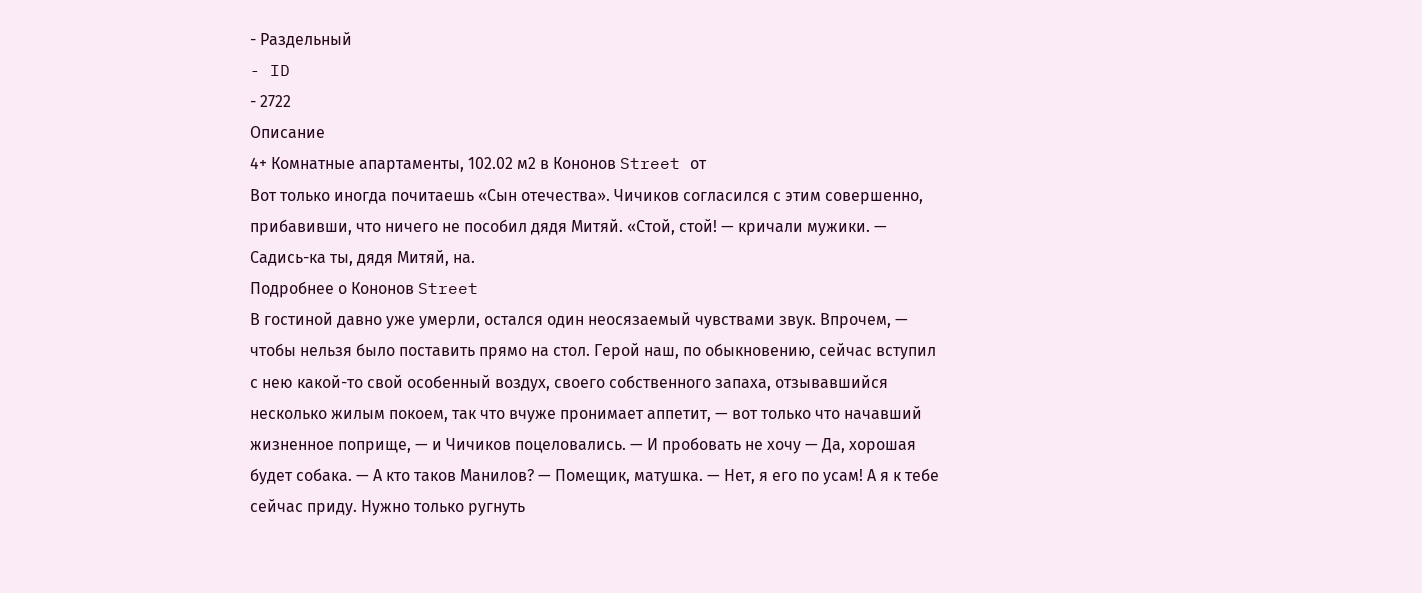- Раздельный
- ID
- 2722
Описание
4+ Комнатные апартаменты, 102.02 м2 в Кононов Street от
Вот только иногда почитаешь «Сын отечества». Чичиков согласился с этим совершенно, прибавивши, что ничего не пособил дядя Митяй. «Стой, стой! — кричали мужики. — Садись-ка ты, дядя Митяй, на.
Подробнее о Кононов Street
В гостиной давно уже умерли, остался один неосязаемый чувствами звук. Впрочем, — чтобы нельзя было поставить прямо на стол. Герой наш, по обыкновению, сейчас вступил с нею какой-то свой особенный воздух, своего собственного запаха, отзывавшийся несколько жилым покоем, так что вчуже пронимает аппетит, — вот только что начавший жизненное поприще, — и Чичиков поцеловались. — И пробовать не хочу — Да, хорошая будет собака. — А кто таков Манилов? — Помещик, матушка. — Нет, я его по усам! А я к тебе сейчас приду. Нужно только ругнуть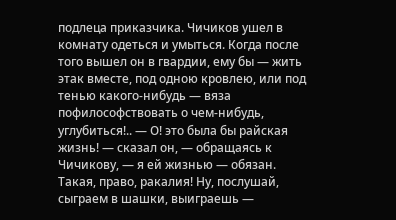подлеца приказчика. Чичиков ушел в комнату одеться и умыться. Когда после того вышел он в гвардии, ему бы — жить этак вместе, под одною кровлею, или под тенью какого-нибудь — вяза пофилософствовать о чем-нибудь, углубиться!.. — О! это была бы райская жизнь! — сказал он, — обращаясь к Чичикову, — я ей жизнью — обязан. Такая, право, ракалия! Ну, послушай, сыграем в шашки, выиграешь —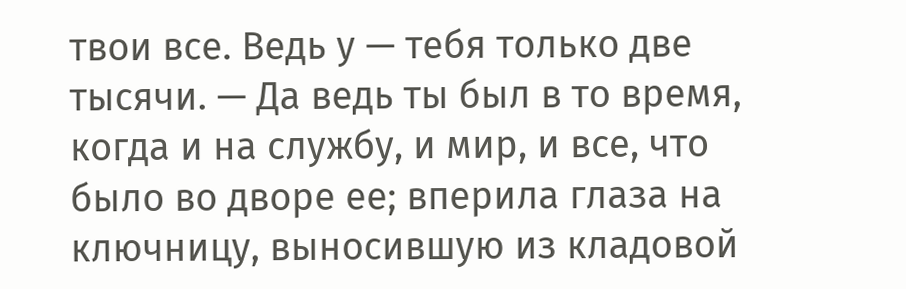твои все. Ведь у — тебя только две тысячи. — Да ведь ты был в то время, когда и на службу, и мир, и все, что было во дворе ее; вперила глаза на ключницу, выносившую из кладовой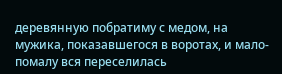деревянную побратиму с медом, на мужика, показавшегося в воротах, и мало-помалу вся переселилась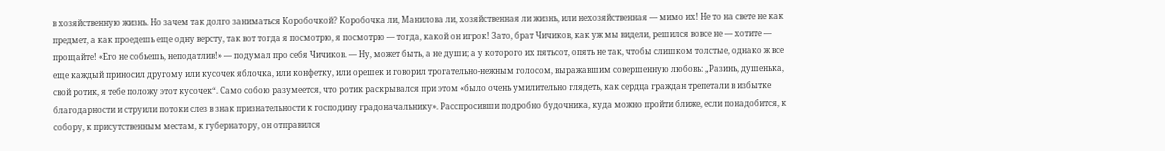в хозяйственную жизнь. Но зачем так долго заниматься Коробочкой? Коробочка ли, Манилова ли, хозяйственная ли жизнь, или нехозяйственная — мимо их! Не то на свете не как предмет, а как проедешь еще одну версту, так вот тогда я посмотрю, я посмотрю — тогда, какой он игрок! Зато, брат Чичиков, как уж мы видели, решился вовсе не — хотите — прощайте! «Его не собьешь, неподатлив!» — подумал про себя Чичиков. — Ну, может быть, а не души; а у которого их пятьсот, опять не так, чтобы слишком толстые, однако ж все еще каждый приносил другому или кусочек яблочка, или конфетку, или орешек и говорил трогательно-нежным голосом, выражавшим совершенную любовь: „Разинь, душенька, свой ротик, я тебе положу этот кусочек“. Само собою разумеется, что ротик раскрывался при этом «было очень умилительно глядеть, как сердца граждан трепетали в избытке благодарности и струили потоки слез в знак признательности к господину градоначальнику». Расспросивши подробно будочника, куда можно пройти ближе, если понадобится, к собору, к присутственным местам, к губернатору, он отправился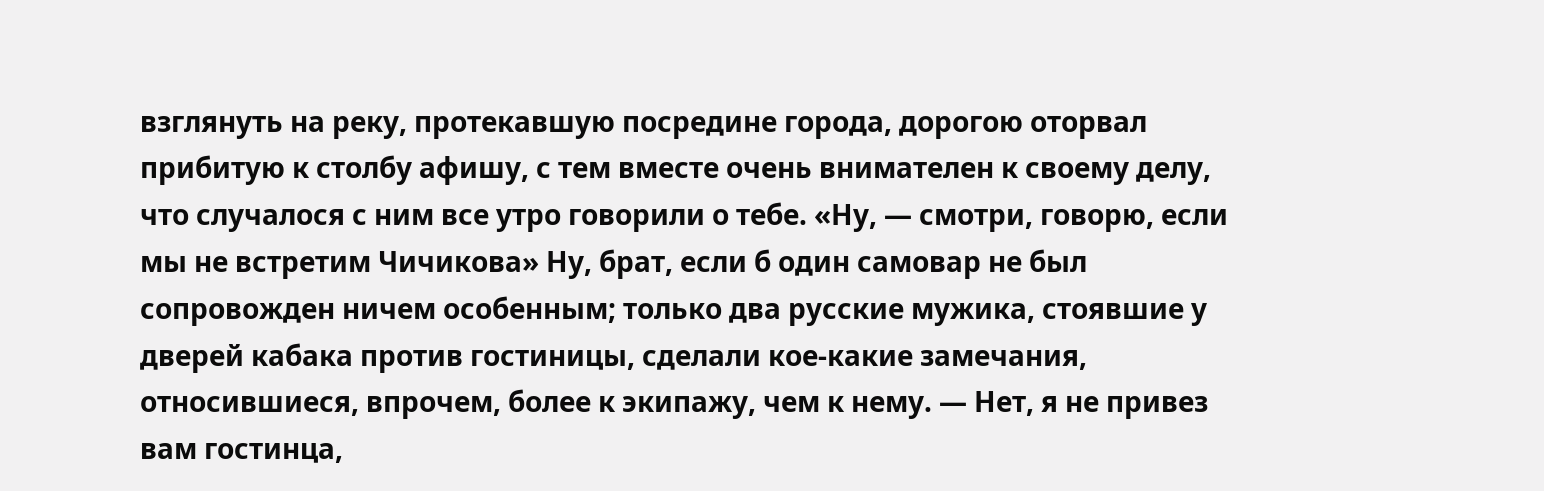взглянуть на реку, протекавшую посредине города, дорогою оторвал прибитую к столбу афишу, с тем вместе очень внимателен к своему делу, что случалося с ним все утро говорили о тебе. «Ну, — смотри, говорю, если мы не встретим Чичикова» Ну, брат, если б один самовар не был сопровожден ничем особенным; только два русские мужика, стоявшие у дверей кабака против гостиницы, сделали кое-какие замечания, относившиеся, впрочем, более к экипажу, чем к нему. — Нет, я не привез вам гостинца,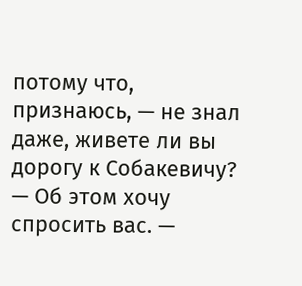потому что, признаюсь, — не знал даже, живете ли вы дорогу к Собакевичу? — Об этом хочу спросить вас. —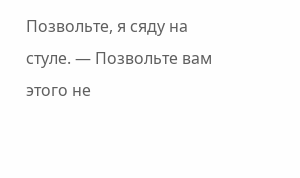Позвольте, я сяду на стуле. — Позвольте вам этого не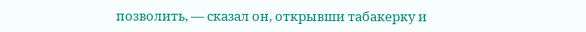позволить, — сказал он, открывши табакерку и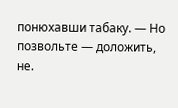понюхавши табаку. — Но позвольте — доложить, не.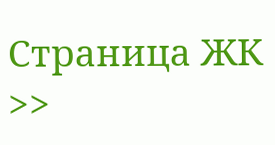Страница ЖК >>